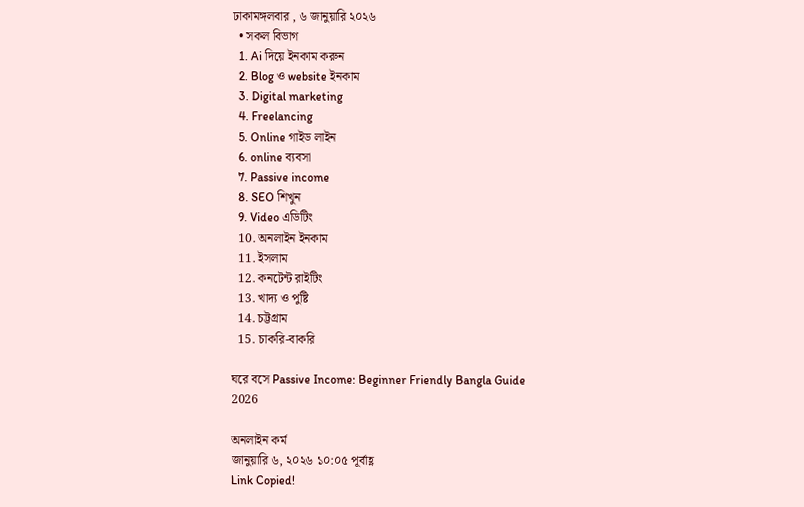ঢাকামঙ্গলবার , ৬ জানুয়ারি ২০২৬
  • সকল বিভাগ
  1. Ai দিয়ে ইনকাম করুন
  2. Blog ও website ইনকাম
  3. Digital marketing
  4. Freelancing
  5. Online গাইড লাইন
  6. online ব্যবসা
  7. Passive income
  8. SEO শিখুন
  9. Video এডিটিং
  10. অনলাইন ইনকাম
  11. ইসলাম
  12. কনটেন্ট রাইটিং
  13. খাদ্য ও পুষ্টি
  14. চট্টগ্রাম
  15. চাকরি-বাকরি

ঘরে বসে Passive Income: Beginner Friendly Bangla Guide 2026

অনলাইন কর্ম
জানুয়ারি ৬, ২০২৬ ১০:০৫ পূর্বাহ্ণ
Link Copied!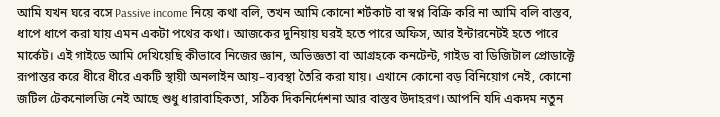আমি যখন ঘরে বসে Passive income নিয়ে কথা বলি, তখন আমি কোনো শর্টকাট বা স্বপ্ন বিক্রি করি না আমি বলি বাস্তব, ধাপে ধাপে করা যায় এমন একটা পথের কথা। আজকের দুনিয়ায় ঘরই হতে পারে অফিস, আর ইন্টারনেটই হতে পারে মার্কেট। এই গাইডে আমি দেখিয়েছি কীভাবে নিজের জ্ঞান, অভিজ্ঞতা বা আগ্রহকে কনটেন্ট, গাইড বা ডিজিটাল প্রোডাক্টে রূপান্তর করে ধীরে ধীরে একটি স্থায়ী অনলাইন আয়–ব্যবস্থা তৈরি করা যায়। এখানে কোনো বড় বিনিয়োগ নেই, কোনো জটিল টেকনোলজি নেই আছে শুধু ধারাবাহিকতা, সঠিক দিকনির্দেশনা আর বাস্তব উদাহরণ। আপনি যদি একদম নতুন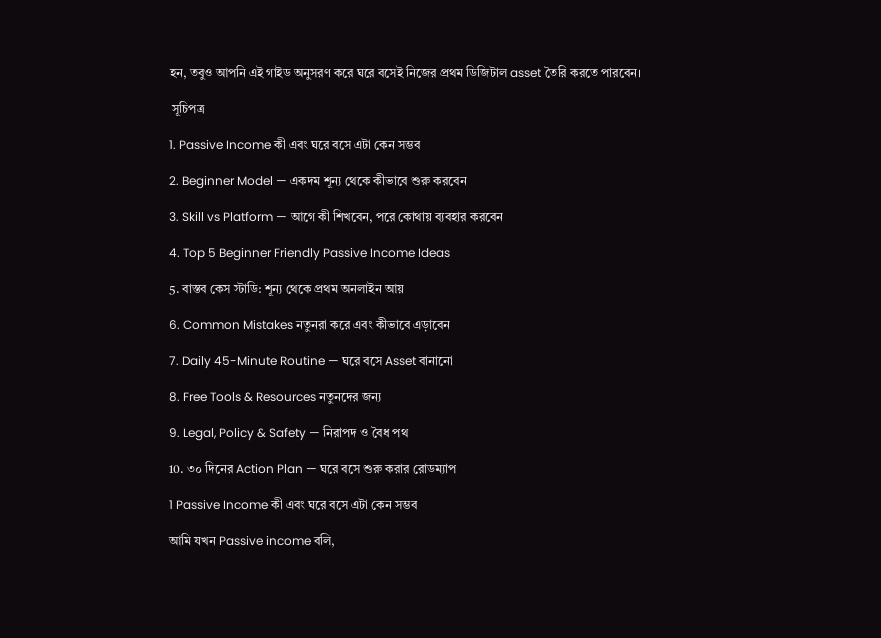হন, তবুও আপনি এই গাইড অনুসরণ করে ঘরে বসেই নিজের প্রথম ডিজিটাল asset তৈরি করতে পারবেন।

 সূচিপত্র

1. Passive Income কী এবং ঘরে বসে এটা কেন সম্ভব

2. Beginner Model — একদম শূন্য থেকে কীভাবে শুরু করবেন

3. Skill vs Platform — আগে কী শিখবেন, পরে কোথায় ব্যবহার করবেন

4. Top 5 Beginner Friendly Passive Income Ideas

5. বাস্তব কেস স্টাডি: শূন্য থেকে প্রথম অনলাইন আয়

6. Common Mistakes নতুনরা করে এবং কীভাবে এড়াবেন

7. Daily 45-Minute Routine — ঘরে বসে Asset বানানো

8. Free Tools & Resources নতুনদের জন্য

9. Legal, Policy & Safety — নিরাপদ ও বৈধ পথ

10. ৩০ দিনের Action Plan — ঘরে বসে শুরু করার রোডম্যাপ

1 Passive Income কী এবং ঘরে বসে এটা কেন সম্ভব

আমি যখন Passive income বলি,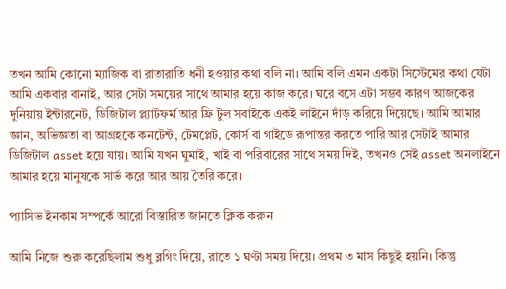তখন আমি কোনো ম্যাজিক বা রাতারাতি ধনী হওয়ার কথা বলি না। আমি বলি এমন একটা সিস্টেমের কথা যেটা আমি একবার বানাই, আর সেটা সময়ের সাথে আমার হয়ে কাজ করে। ঘরে বসে এটা সম্ভব কারণ আজকের দুনিয়ায় ইন্টারনেট, ডিজিটাল প্ল্যাটফর্ম আর ফ্রি টুল সবাইকে একই লাইনে দাঁড় করিয়ে দিয়েছে। আমি আমার জ্ঞান, অভিজ্ঞতা বা আগ্রহকে কনটেন্ট, টেমপ্লেট, কোর্স বা গাইডে রূপান্তর করতে পারি আর সেটাই আমার ডিজিটাল asset হয়ে যায়। আমি যখন ঘুমাই, খাই বা পরিবারের সাথে সময় দিই, তখনও সেই asset অনলাইনে আমার হয়ে মানুষকে সার্ভ করে আর আয় তৈরি করে।

প্যাসিভ ইনকাম সম্পর্কে আরো বিস্তারিত জানতে ক্লিক করুন

আমি নিজে শুরু করেছিলাম শুধু ব্লগিং দিয়ে, রাতে ১ ঘণ্টা সময় দিয়ে। প্রথম ৩ মাস কিছুই হয়নি। কিন্তু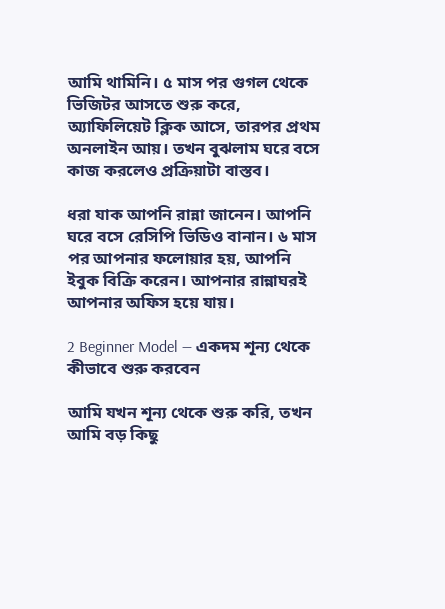আমি থামিনি। ৫ মাস পর গুগল থেকে ভিজিটর আসতে শুরু করে, অ্যাফিলিয়েট ক্লিক আসে, তারপর প্রথম অনলাইন আয়। তখন বুঝলাম ঘরে বসে কাজ করলেও প্রক্রিয়াটা বাস্তব।

ধরা যাক আপনি রান্না জানেন। আপনি ঘরে বসে রেসিপি ভিডিও বানান। ৬ মাস পর আপনার ফলোয়ার হয়, আপনি ইবুক বিক্রি করেন। আপনার রান্নাঘরই আপনার অফিস হয়ে যায়।

2 Beginner Model — একদম শূন্য থেকে কীভাবে শুরু করবেন

আমি যখন শূন্য থেকে শুরু করি, তখন আমি বড় কিছু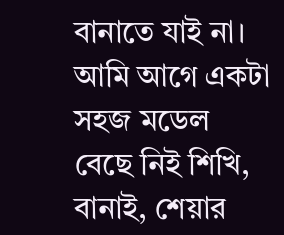বানাতে যাই না। আমি আগে একটা সহজ মডেল বেছে নিই শিখি, বানাই, শেয়ার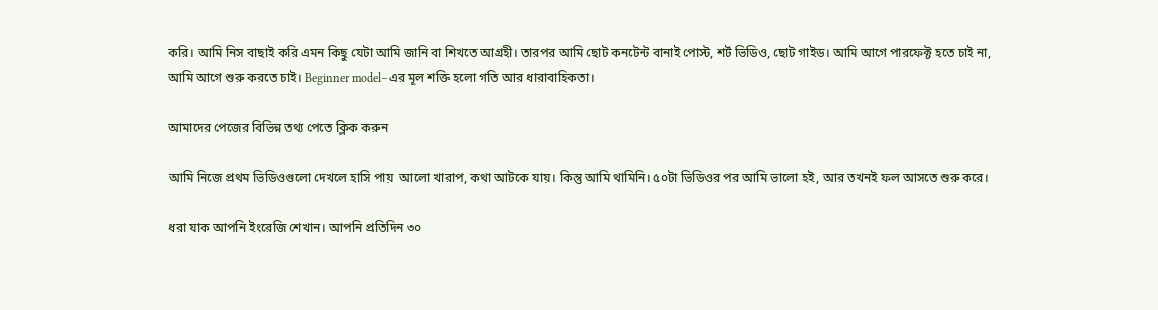করি। আমি নিস বাছাই করি এমন কিছু যেটা আমি জানি বা শিখতে আগ্রহী। তারপর আমি ছোট কনটেন্ট বানাই পোস্ট, শর্ট ভিডিও, ছোট গাইড। আমি আগে পারফেক্ট হতে চাই না, আমি আগে শুরু করতে চাই। Beginner model–এর মূল শক্তি হলো গতি আর ধারাবাহিকতা।

আমাদের পেজের বিভিন্ন তথ্য পেতে ক্লিক করুন

আমি নিজে প্রথম ভিডিওগুলো দেখলে হাসি পায়  আলো খারাপ, কথা আটকে যায়। কিন্তু আমি থামিনি। ৫০টা ভিডিওর পর আমি ভালো হই, আর তখনই ফল আসতে শুরু করে।

ধরা যাক আপনি ইংরেজি শেখান। আপনি প্রতিদিন ৩০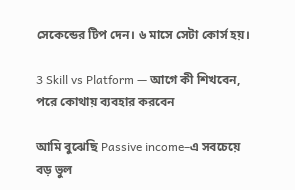সেকেন্ডের টিপ দেন। ৬ মাসে সেটা কোর্স হয়।

3 Skill vs Platform — আগে কী শিখবেন, পরে কোথায় ব্যবহার করবেন

আমি বুঝেছি Passive income–এ সবচেয়ে বড় ভুল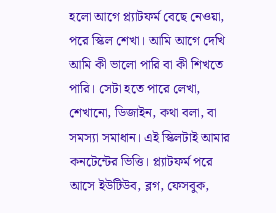হলো আগে প্ল্যাটফর্ম বেছে নেওয়া, পরে স্কিল শেখা। আমি আগে দেখি আমি কী ভালো পারি বা কী শিখতে পারি। সেটা হতে পারে লেখা, শেখানো, ডিজাইন, কথা বলা, বা সমস্যা সমাধান। এই স্কিলটাই আমার কনটেন্টের ভিত্তি। প্ল্যাটফর্ম পরে আসে ইউটিউব, ব্লগ, ফেসবুক,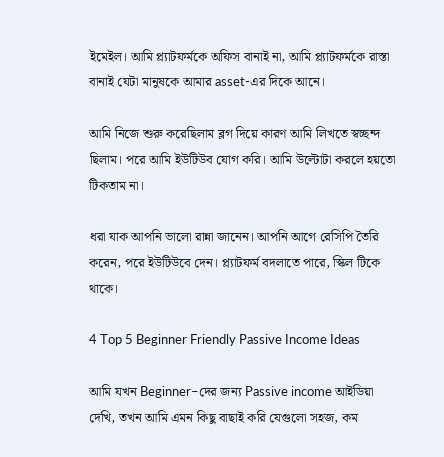ইমেইল। আমি প্ল্যাটফর্মকে অফিস বানাই না, আমি প্ল্যাটফর্মকে রাস্তা বানাই যেটা মানুষকে আমার asset-এর দিকে আনে।

আমি নিজে শুরু করেছিলাম ব্লগ দিয়ে কারণ আমি লিখতে স্বচ্ছন্দ ছিলাম। পরে আমি ইউটিউব যোগ করি। আমি উল্টোটা করলে হয়তো টিকতাম না।

ধরা যাক আপনি ভালো রান্না জানেন। আপনি আগে রেসিপি তৈরি করেন, পরে ইউটিউবে দেন। প্ল্যাটফর্ম বদলাতে পারে, স্কিল টিকে থাকে।

4 Top 5 Beginner Friendly Passive Income Ideas

আমি যখন Beginner–দের জন্য Passive income আইডিয়া দেখি, তখন আমি এমন কিছু বাছাই করি যেগুলো সহজ, কম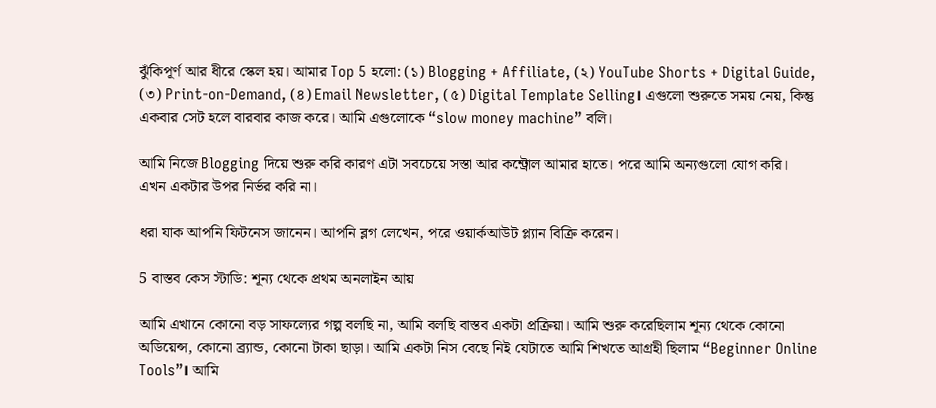ঝুঁকিপূর্ণ আর ধীরে স্কেল হয়। আমার Top 5 হলো: (১) Blogging + Affiliate, (২) YouTube Shorts + Digital Guide, (৩) Print-on-Demand, (৪) Email Newsletter, (৫) Digital Template Selling। এগুলো শুরুতে সময় নেয়, কিন্তু একবার সেট হলে বারবার কাজ করে। আমি এগুলোকে “slow money machine” বলি।

আমি নিজে Blogging দিয়ে শুরু করি কারণ এটা সবচেয়ে সস্তা আর কন্ট্রোল আমার হাতে। পরে আমি অন্যগুলো যোগ করি। এখন একটার উপর নির্ভর করি না।

ধরা যাক আপনি ফিটনেস জানেন। আপনি ব্লগ লেখেন, পরে ওয়ার্কআউট প্ল্যান বিক্রি করেন।

5 বাস্তব কেস স্টাডি: শূন্য থেকে প্রথম অনলাইন আয়

আমি এখানে কোনো বড় সাফল্যের গল্প বলছি না, আমি বলছি বাস্তব একটা প্রক্রিয়া। আমি শুরু করেছিলাম শূন্য থেকে কোনো অডিয়েন্স, কোনো ব্র্যান্ড, কোনো টাকা ছাড়া। আমি একটা নিস বেছে নিই যেটাতে আমি শিখতে আগ্রহী ছিলাম “Beginner Online Tools”। আমি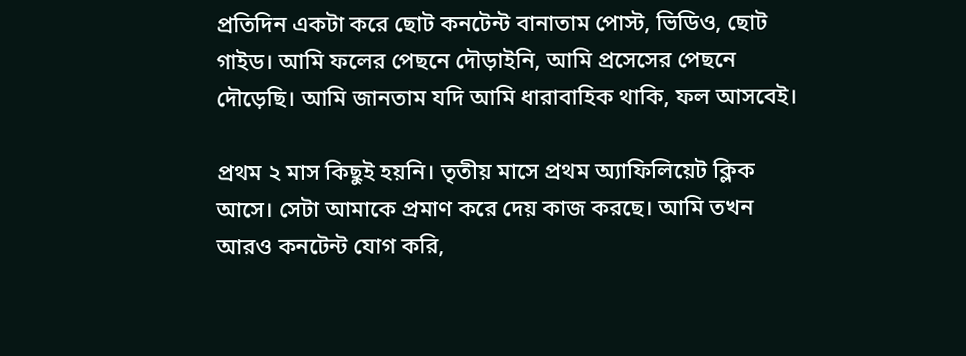প্রতিদিন একটা করে ছোট কনটেন্ট বানাতাম পোস্ট, ভিডিও, ছোট গাইড। আমি ফলের পেছনে দৌড়াইনি, আমি প্রসেসের পেছনে দৌড়েছি। আমি জানতাম যদি আমি ধারাবাহিক থাকি, ফল আসবেই।

প্রথম ২ মাস কিছুই হয়নি। তৃতীয় মাসে প্রথম অ্যাফিলিয়েট ক্লিক আসে। সেটা আমাকে প্রমাণ করে দেয় কাজ করছে। আমি তখন আরও কনটেন্ট যোগ করি,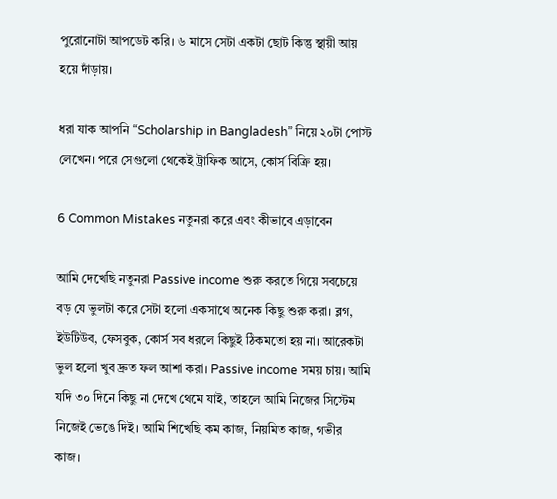পুরোনোটা আপডেট করি। ৬ মাসে সেটা একটা ছোট কিন্তু স্থায়ী আয় হয়ে দাঁড়ায়।

ধরা যাক আপনি “Scholarship in Bangladesh” নিয়ে ২০টা পোস্ট লেখেন। পরে সেগুলো থেকেই ট্রাফিক আসে, কোর্স বিক্রি হয়।

6 Common Mistakes নতুনরা করে এবং কীভাবে এড়াবেন

আমি দেখেছি নতুনরা Passive income শুরু করতে গিয়ে সবচেয়ে বড় যে ভুলটা করে সেটা হলো একসাথে অনেক কিছু শুরু করা। ব্লগ, ইউটিউব, ফেসবুক, কোর্স সব ধরলে কিছুই ঠিকমতো হয় না। আরেকটা ভুল হলো খুব দ্রুত ফল আশা করা। Passive income সময় চায়। আমি যদি ৩০ দিনে কিছু না দেখে থেমে যাই, তাহলে আমি নিজের সিস্টেম নিজেই ভেঙে দিই। আমি শিখেছি কম কাজ, নিয়মিত কাজ, গভীর কাজ।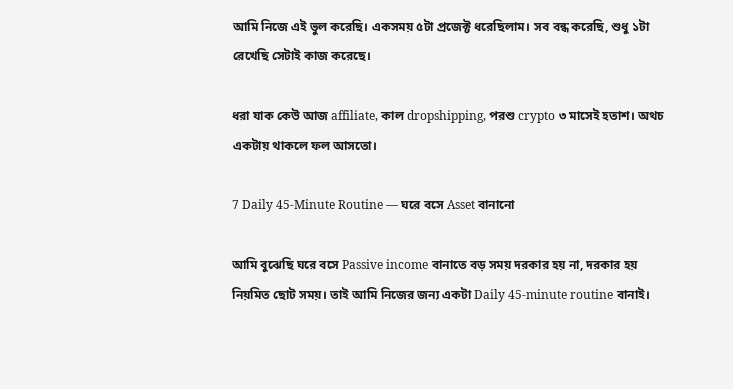আমি নিজে এই ভুল করেছি। একসময় ৫টা প্রজেক্ট ধরেছিলাম। সব বন্ধ করেছি, শুধু ১টা রেখেছি সেটাই কাজ করেছে।

ধরা যাক কেউ আজ affiliate, কাল dropshipping, পরশু crypto ৩ মাসেই হতাশ। অথচ একটায় থাকলে ফল আসতো।

7 Daily 45-Minute Routine — ঘরে বসে Asset বানানো

আমি বুঝেছি ঘরে বসে Passive income বানাতে বড় সময় দরকার হয় না, দরকার হয় নিয়মিত ছোট সময়। তাই আমি নিজের জন্য একটা Daily 45-minute routine বানাই।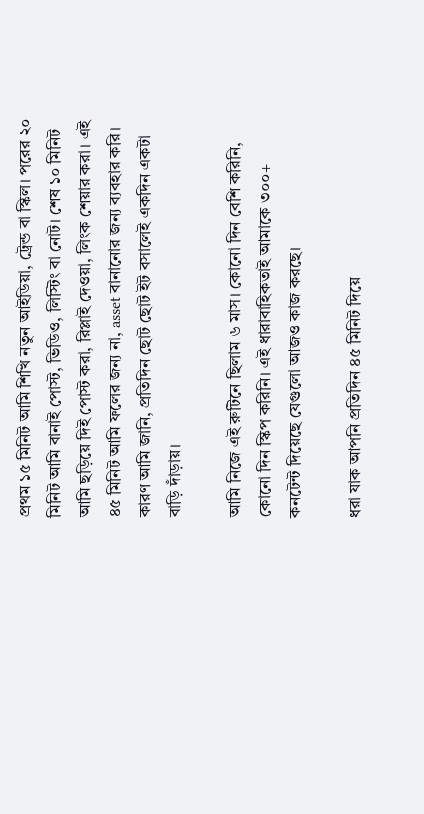প্রথম ১৫ মিনিট আমি শিখি নতুন আইডিয়া, ট্রেন্ড বা স্কিল। পরের ২০ মিনিট আমি বানাই পোস্ট, ভিডিও, লিস্টিং বা নোট। শেষ ১০ মিনিট আমি ছড়িয়ে দিই পোস্ট করা, রিপ্লাই দেওয়া, লিংক শেয়ার করা। এই ৪৫ মিনিট আমি ফলের জন্য না, asset বানানোর জন্য ব্যবহার করি। কারণ আমি জানি, প্রতিদিন ছোট ছোট ইট বসালেই একদিন একটা বাড়ি দাঁড়ায়।

আমি নিজে এই রুটিনে ছিলাম ৬ মাস। কোনো দিন বেশি করিনি, কোনো দিন স্কিপ করিনি। এই ধারাবাহিকতাই আমাকে ৩০০+ কনটেন্ট দিয়েছে যেগুলো আজও কাজ করছে।

ধরা যাক আপনি প্রতিদিন ৪৫ মিনিট দিয়ে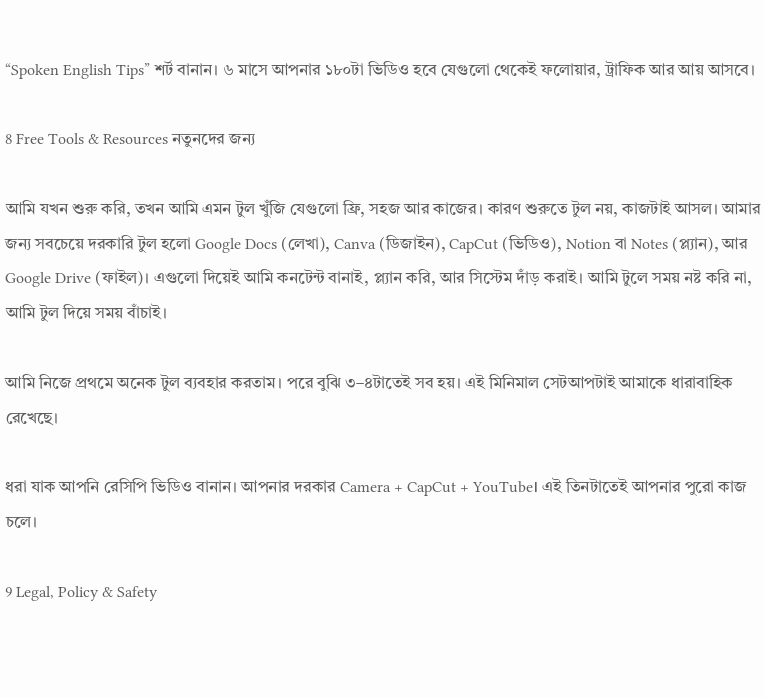“Spoken English Tips” শর্ট বানান। ৬ মাসে আপনার ১৮০টা ভিডিও হবে যেগুলো থেকেই ফলোয়ার, ট্রাফিক আর আয় আসবে।

8 Free Tools & Resources নতুনদের জন্য

আমি যখন শুরু করি, তখন আমি এমন টুল খুঁজি যেগুলো ফ্রি, সহজ আর কাজের। কারণ শুরুতে টুল নয়, কাজটাই আসল। আমার জন্য সবচেয়ে দরকারি টুল হলো Google Docs (লেখা), Canva (ডিজাইন), CapCut (ভিডিও), Notion বা Notes (প্ল্যান), আর Google Drive (ফাইল)। এগুলো দিয়েই আমি কনটেন্ট বানাই, প্ল্যান করি, আর সিস্টেম দাঁড় করাই। আমি টুলে সময় নষ্ট করি না, আমি টুল দিয়ে সময় বাঁচাই।

আমি নিজে প্রথমে অনেক টুল ব্যবহার করতাম। পরে বুঝি ৩–৪টাতেই সব হয়। এই মিনিমাল সেটআপটাই আমাকে ধারাবাহিক রেখেছে।

ধরা যাক আপনি রেসিপি ভিডিও বানান। আপনার দরকার Camera + CapCut + YouTube। এই তিনটাতেই আপনার পুরো কাজ চলে।

9 Legal, Policy & Safety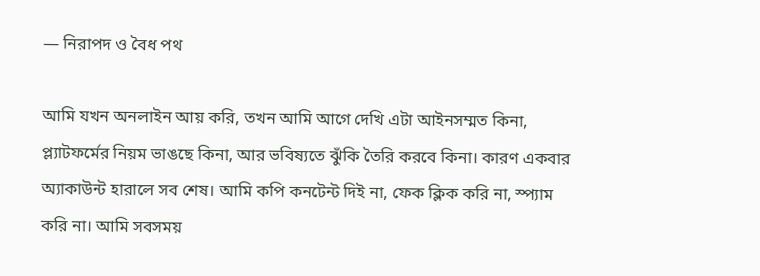— নিরাপদ ও বৈধ পথ

আমি যখন অনলাইন আয় করি, তখন আমি আগে দেখি এটা আইনসম্মত কিনা, প্ল্যাটফর্মের নিয়ম ভাঙছে কিনা, আর ভবিষ্যতে ঝুঁকি তৈরি করবে কিনা। কারণ একবার অ্যাকাউন্ট হারালে সব শেষ। আমি কপি কনটেন্ট দিই না, ফেক ক্লিক করি না, স্প্যাম করি না। আমি সবসময়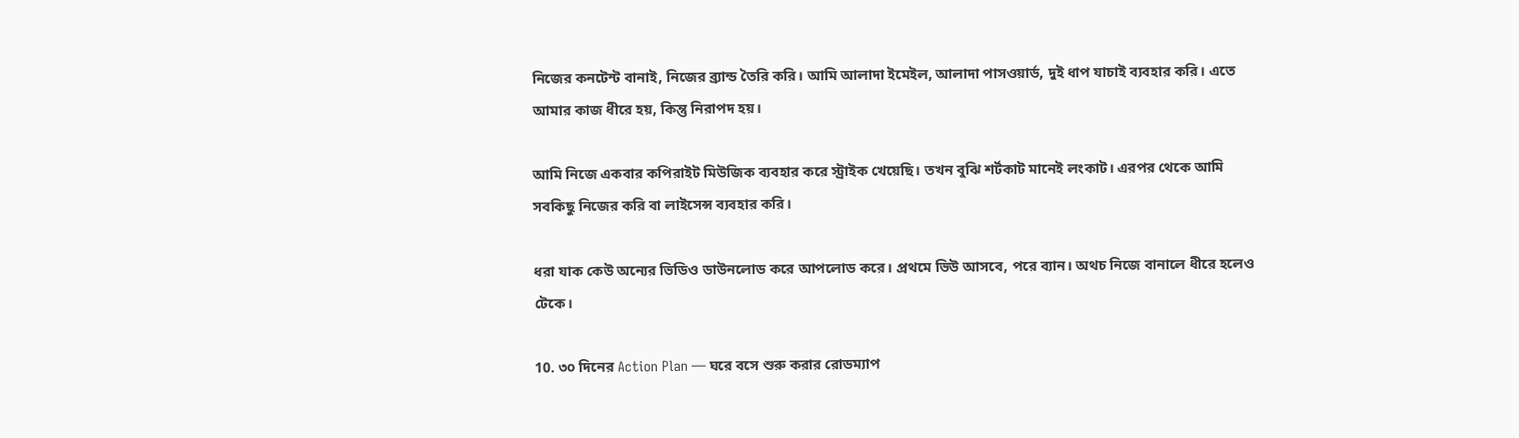নিজের কনটেন্ট বানাই, নিজের ব্র্যান্ড তৈরি করি। আমি আলাদা ইমেইল, আলাদা পাসওয়ার্ড, দুই ধাপ যাচাই ব্যবহার করি। এতে আমার কাজ ধীরে হয়, কিন্তু নিরাপদ হয়।

আমি নিজে একবার কপিরাইট মিউজিক ব্যবহার করে স্ট্রাইক খেয়েছি। তখন বুঝি শর্টকাট মানেই লংকাট। এরপর থেকে আমি সবকিছু নিজের করি বা লাইসেন্স ব্যবহার করি।

ধরা যাক কেউ অন্যের ভিডিও ডাউনলোড করে আপলোড করে। প্রথমে ভিউ আসবে, পরে ব্যান। অথচ নিজে বানালে ধীরে হলেও টেকে।

10. ৩০ দিনের Action Plan — ঘরে বসে শুরু করার রোডম্যাপ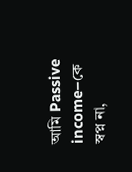আমি Passive income–কে স্বপ্ন না,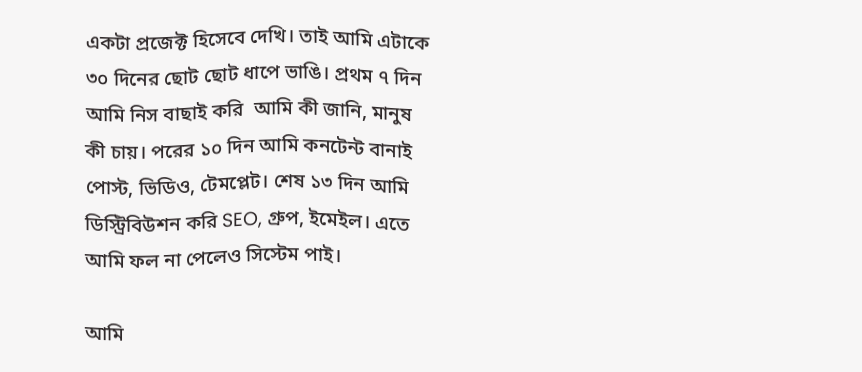একটা প্রজেক্ট হিসেবে দেখি। তাই আমি এটাকে ৩০ দিনের ছোট ছোট ধাপে ভাঙি। প্রথম ৭ দিন আমি নিস বাছাই করি  আমি কী জানি, মানুষ কী চায়। পরের ১০ দিন আমি কনটেন্ট বানাই পোস্ট, ভিডিও, টেমপ্লেট। শেষ ১৩ দিন আমি ডিস্ট্রিবিউশন করি SEO, গ্রুপ, ইমেইল। এতে আমি ফল না পেলেও সিস্টেম পাই।

আমি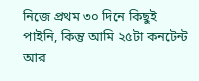নিজে প্রথম ৩০ দিনে কিছুই পাইনি, কিন্তু আমি ২৫টা কনটেন্ট আর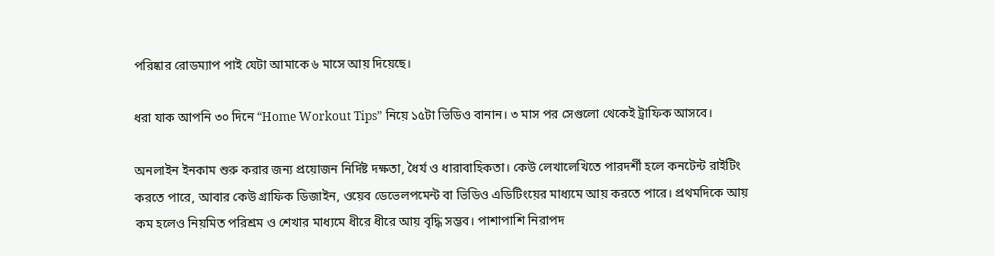পরিষ্কার রোডম্যাপ পাই যেটা আমাকে ৬ মাসে আয় দিয়েছে।

ধরা যাক আপনি ৩০ দিনে “Home Workout Tips” নিয়ে ১৫টা ভিডিও বানান। ৩ মাস পর সেগুলো থেকেই ট্রাফিক আসবে।

অনলাইন ইনকাম শুরু করার জন্য প্রয়োজন নির্দিষ্ট দক্ষতা, ধৈর্য ও ধারাবাহিকতা। কেউ লেখালেখিতে পারদর্শী হলে কনটেন্ট রাইটিং করতে পারে, আবার কেউ গ্রাফিক ডিজাইন, ওয়েব ডেভেলপমেন্ট বা ভিডিও এডিটিংয়ের মাধ্যমে আয় করতে পারে। প্রথমদিকে আয় কম হলেও নিয়মিত পরিশ্রম ও শেখার মাধ্যমে ধীরে ধীরে আয় বৃদ্ধি সম্ভব। পাশাপাশি নিরাপদ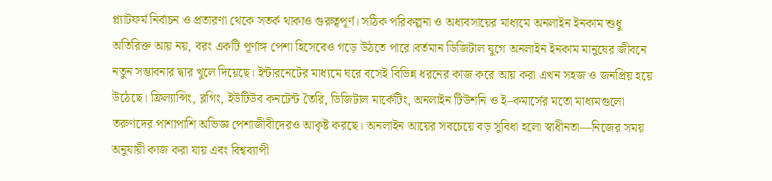প্ল্যাটফর্ম নির্বাচন ও প্রতারণা থেকে সতর্ক থাকাও গুরুত্বপূর্ণ। সঠিক পরিকল্পনা ও অধ্যবসায়ের মাধ্যমে অনলাইন ইনকাম শুধু অতিরিক্ত আয় নয়, বরং একটি পূর্ণাঙ্গ পেশা হিসেবেও গড়ে উঠতে পারে।বর্তমান ডিজিটাল যুগে অনলাইন ইনকাম মানুষের জীবনে নতুন সম্ভাবনার দ্বার খুলে দিয়েছে। ইন্টারনেটের মাধ্যমে ঘরে বসেই বিভিন্ন ধরনের কাজ করে আয় করা এখন সহজ ও জনপ্রিয় হয়ে উঠেছে। ফ্রিল্যান্সিং, ব্লগিং, ইউটিউব কনটেন্ট তৈরি, ডিজিটাল মার্কেটিং, অনলাইন টিউশনি ও ই–কমার্সের মতো মাধ্যমগুলো তরুণদের পাশাপাশি অভিজ্ঞ পেশাজীবীদেরও আকৃষ্ট করছে। অনলাইন আয়ের সবচেয়ে বড় সুবিধা হলো স্বাধীনতা—নিজের সময় অনুযায়ী কাজ করা যায় এবং বিশ্বব্যাপী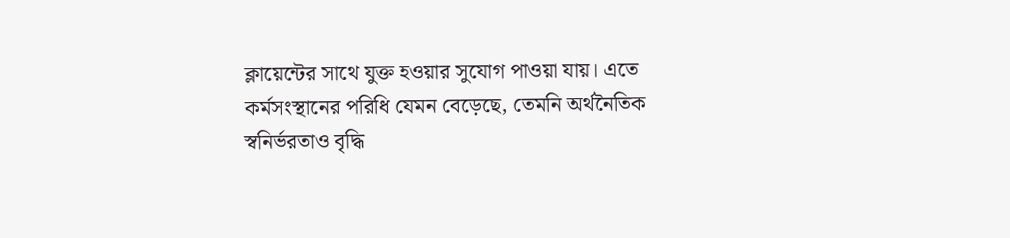ক্লায়েন্টের সাথে যুক্ত হওয়ার সুযোগ পাওয়া যায়। এতে কর্মসংস্থানের পরিধি যেমন বেড়েছে, তেমনি অর্থনৈতিক স্বনির্ভরতাও বৃদ্ধি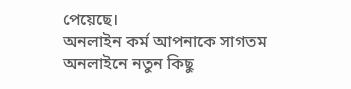পেয়েছে।
অনলাইন কর্ম আপনাকে সাগতম অনলাইনে নতুন কিছু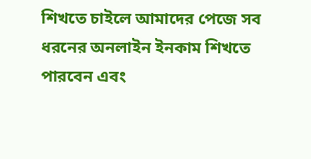শিখতে চাইলে আমাদের পেজে সব ধরনের অনলাইন ইনকাম শিখতে পারবেন এবং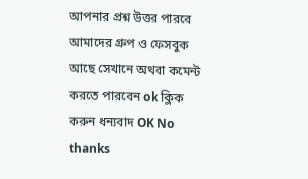আপনার প্রশ্ন উত্তর পারবে আমাদের গ্রুপ ও ফেসবুক আছে সেখানে অথবা কমেন্ট করতে পারবেন ok ক্লিক করুন ধন্যবাদ OK No thanks